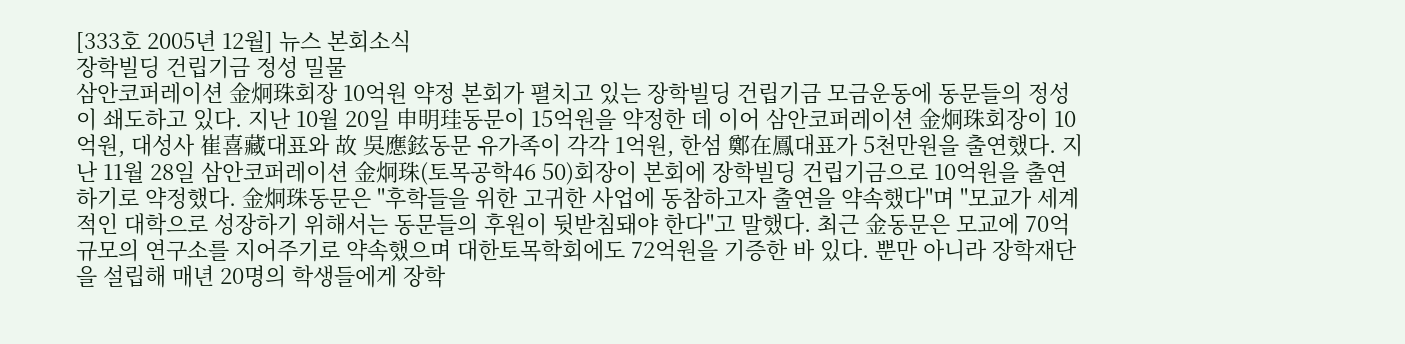[333호 2005년 12월] 뉴스 본회소식
장학빌딩 건립기금 정성 밀물
삼안코퍼레이션 金炯珠회장 10억원 약정 본회가 펼치고 있는 장학빌딩 건립기금 모금운동에 동문들의 정성이 쇄도하고 있다. 지난 10월 20일 申明珪동문이 15억원을 약정한 데 이어 삼안코퍼레이션 金炯珠회장이 10억원, 대성사 崔喜藏대표와 故 吳應鉉동문 유가족이 각각 1억원, 한섬 鄭在鳳대표가 5천만원을 출연했다. 지난 11월 28일 삼안코퍼레이션 金炯珠(토목공학46 50)회장이 본회에 장학빌딩 건립기금으로 10억원을 출연하기로 약정했다. 金炯珠동문은 "후학들을 위한 고귀한 사업에 동참하고자 출연을 약속했다"며 "모교가 세계적인 대학으로 성장하기 위해서는 동문들의 후원이 뒷받침돼야 한다"고 말했다. 최근 金동문은 모교에 70억 규모의 연구소를 지어주기로 약속했으며 대한토목학회에도 72억원을 기증한 바 있다. 뿐만 아니라 장학재단을 설립해 매년 20명의 학생들에게 장학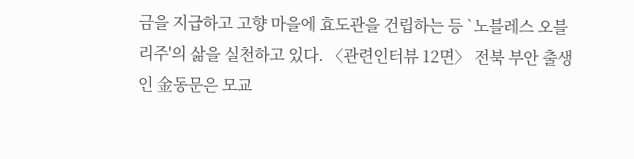금을 지급하고 고향 마을에 효도관을 건립하는 등 `노블레스 오블리주'의 삶을 실천하고 있다. 〈관련인터뷰 12면〉 전북 부안 출생인 金동문은 모교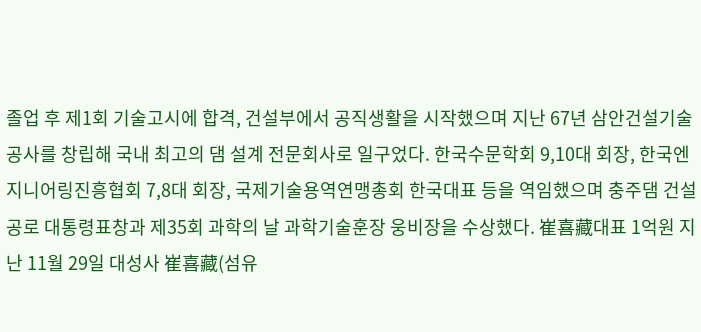졸업 후 제1회 기술고시에 합격, 건설부에서 공직생활을 시작했으며 지난 67년 삼안건설기술공사를 창립해 국내 최고의 댐 설계 전문회사로 일구었다. 한국수문학회 9,10대 회장, 한국엔지니어링진흥협회 7,8대 회장, 국제기술용역연맹총회 한국대표 등을 역임했으며 충주댐 건설공로 대통령표창과 제35회 과학의 날 과학기술훈장 웅비장을 수상했다. 崔喜藏대표 1억원 지난 11월 29일 대성사 崔喜藏(섬유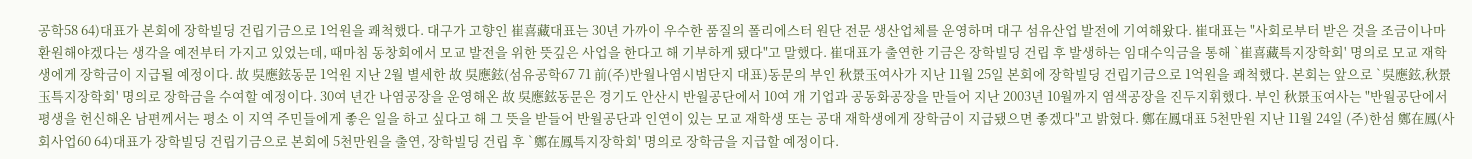공학58 64)대표가 본회에 장학빌딩 건립기금으로 1억원을 쾌척했다. 대구가 고향인 崔喜藏대표는 30년 가까이 우수한 품질의 폴리에스터 원단 전문 생산업체를 운영하며 대구 섬유산업 발전에 기여해왔다. 崔대표는 "사회로부터 받은 것을 조금이나마 환원해야겠다는 생각을 예전부터 가지고 있었는데, 때마침 동창회에서 모교 발전을 위한 뜻깊은 사업을 한다고 해 기부하게 됐다"고 말했다. 崔대표가 출연한 기금은 장학빌딩 건립 후 발생하는 임대수익금을 통해 `崔喜藏특지장학회' 명의로 모교 재학생에게 장학금이 지급될 예정이다. 故 吳應鉉동문 1억원 지난 2월 별세한 故 吳應鉉(섬유공학67 71 前(주)반월나염시범단지 대표)동문의 부인 秋景玉여사가 지난 11월 25일 본회에 장학빌딩 건립기금으로 1억원을 쾌척했다. 본회는 앞으로 `吳應鉉,秋景玉특지장학회' 명의로 장학금을 수여할 예정이다. 30여 년간 나염공장을 운영해온 故 吳應鉉동문은 경기도 안산시 반월공단에서 10여 개 기업과 공동화공장을 만들어 지난 2003년 10월까지 염색공장을 진두지휘했다. 부인 秋景玉여사는 "반월공단에서 평생을 헌신해온 남편께서는 평소 이 지역 주민들에게 좋은 일을 하고 싶다고 해 그 뜻을 받들어 반월공단과 인연이 있는 모교 재학생 또는 공대 재학생에게 장학금이 지급됐으면 좋겠다"고 밝혔다. 鄭在鳳대표 5천만원 지난 11월 24일 (주)한섬 鄭在鳳(사회사업60 64)대표가 장학빌딩 건립기금으로 본회에 5천만원을 출연, 장학빌딩 건립 후 `鄭在鳳특지장학회' 명의로 장학금을 지급할 예정이다.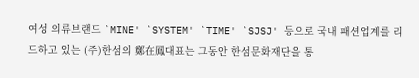여성 의류브랜드 `MINE' `SYSTEM' `TIME' `SJSJ' 등으로 국내 패션업계를 리드하고 있는 (주)한섬의 鄭在鳳대표는 그동안 한섬문화재단을 통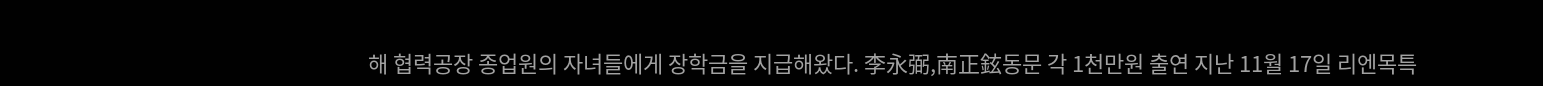해 협력공장 종업원의 자녀들에게 장학금을 지급해왔다. 李永弼,南正鉉동문 각 1천만원 출연 지난 11월 17일 리엔목특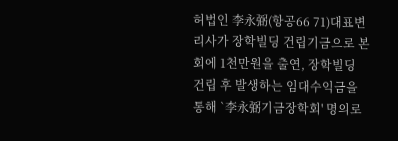허법인 李永弼(항공66 71)대표변리사가 장학빌딩 건립기금으로 본회에 1천만원을 출연, 장학빌딩 건립 후 발생하는 임대수익금을 통해 `李永弼기금장학회' 명의로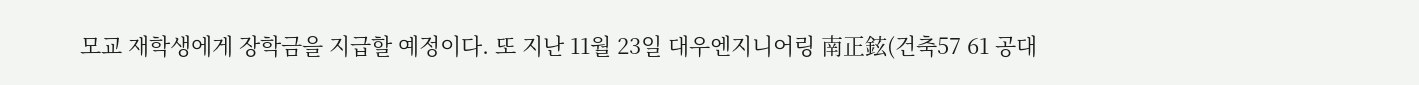모교 재학생에게 장학금을 지급할 예정이다. 또 지난 11월 23일 대우엔지니어링 南正鉉(건축57 61 공대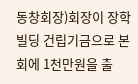동창회장)회장이 장학빌딩 건립기금으로 본회에 1천만원을 출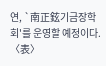연, `南正鉉기금장학회'를 운영할 예정이다. 〈表〉